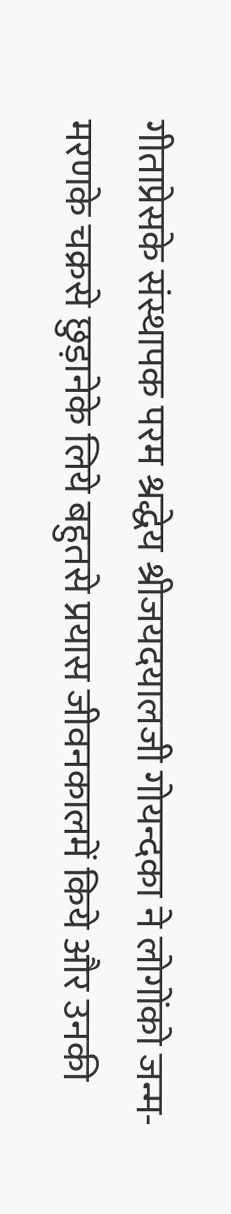गीताप्रेसके संस्थापक परम श्रद्धेय श्रीजयदयालजी गोयन्दका ने लोगोंको जन्म-मरणके चक्रसे छुड़ानेके लिये बहुतसे प्रयास जीवनकालमें किये और उनकी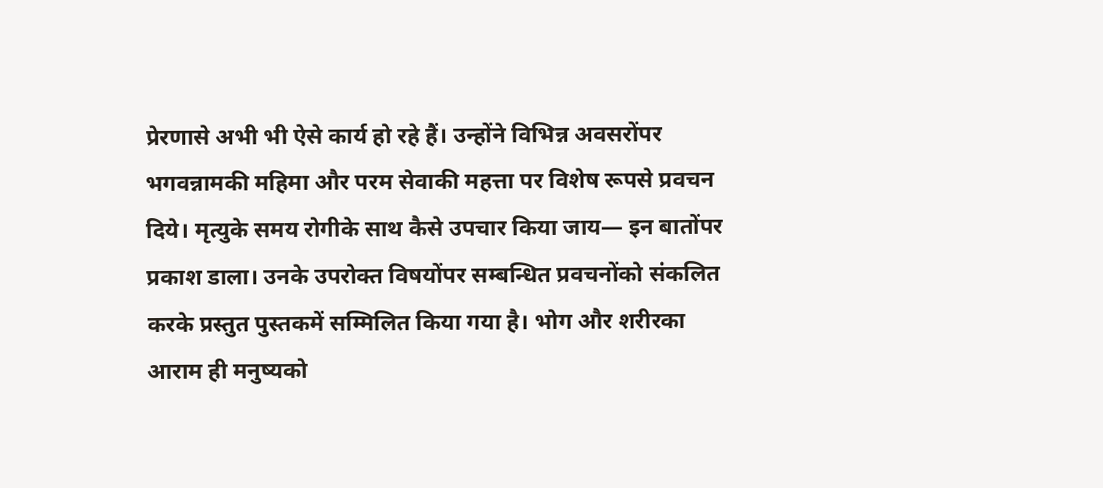प्रेरणासे अभी भी ऐसे कार्य हो रहे हैं। उन्होंने विभिन्न अवसरोंपर भगवन्नामकी महिमा और परम सेवाकी महत्ता पर विशेष रूपसे प्रवचन दिये। मृत्युके समय रोगीके साथ कैसे उपचार किया जाय— इन बातोंपर प्रकाश डाला। उनके उपरोक्त विषयोंपर सम्बन्धित प्रवचनोंको संकलित करके प्रस्तुत पुस्तकमें सम्मिलित किया गया है। भोग और शरीरका आराम ही मनुष्यको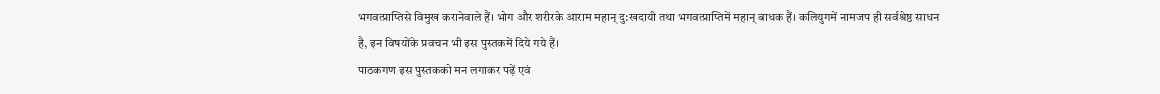भगवत्प्राप्तिसे विमुख करानेवाले हैं। भोग और शरीरके आराम महान् दु:खदायी तथा भगवत्प्राप्तिमें महान् बाधक हैं। कलियुगमें नामजप ही सर्वश्रेष्ठ साधन है, इन विषयोंके प्रवचन भी इस पुस्तकमें दिये गये हैं।
पाठकगण इस पुस्तकको मन लगाकर पढ़ें एवं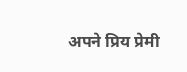अपने प्रिय प्रेमी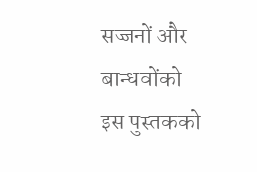सज्जनों और बान्धवोंको इस पुस्तकको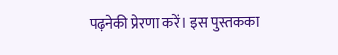पढ़नेकी प्रेरणा करें। इस पुस्तकका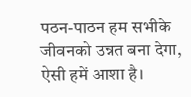पठन-पाठन हम सभीके जीवनको उन्नत बना देगा, ऐसी हमें आशा है।